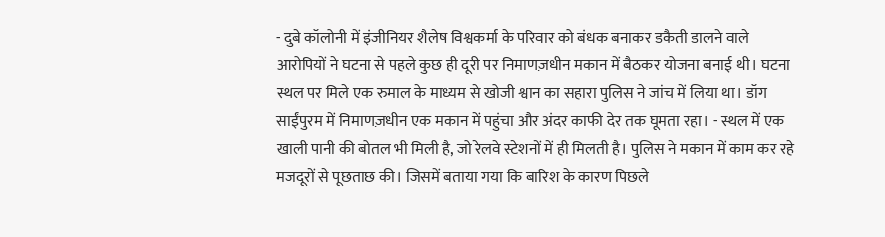- दुबे कॉलोनी में इंजीनियर शैलेष विश्वकर्मा के परिवार को बंधक बनाकर डकैती डालने वाले आरोपियों ने घटना से पहले कुछ ही दूरी पर निमाणज़धीन मकान में बैठकर योजना बनाई थी। घटना स्थल पर मिले एक रुमाल के माध्यम से खोजी श्वान का सहारा पुलिस ने जांच में लिया था। डॉग साईंपुरम में निमाणज़धीन एक मकान में पहुंचा और अंदर काफी देर तक घूमता रहा। - स्थल में एक खाली पानी की बोतल भी मिली है, जो रेलवे स्टेशनों में ही मिलती है। पुलिस ने मकान में काम कर रहे मजदूरों से पूछताछ की। जिसमें बताया गया कि बारिश के कारण पिछले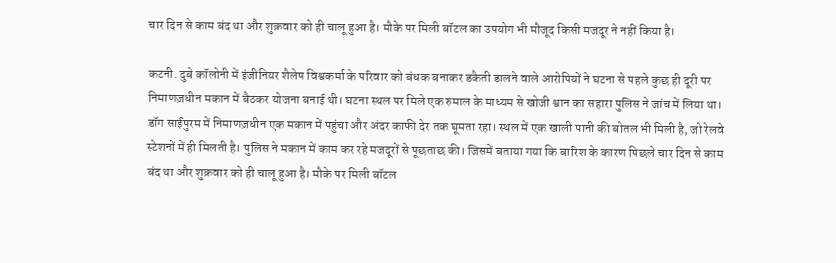चार दिन से काम बंद था और शुक्रवार को ही चालू हुआ है। मौके पर मिली बॉटल का उपयोग भी मौजूद किसी मजदूर ने नहीं किया है।

कटनी. दुबे कॉलोनी में इंजीनियर शैलेष विश्वकर्मा के परिवार को बंधक बनाकर डकैती डालने वाले आरोपियों ने घटना से पहले कुछ ही दूरी पर निमाणज़धीन मकान में बैठकर योजना बनाई थी। घटना स्थल पर मिले एक रुमाल के माध्यम से खोजी श्वान का सहारा पुलिस ने जांच में लिया था। डॉग साईंपुरम में निमाणज़धीन एक मकान में पहुंचा और अंदर काफी देर तक घूमता रहा। स्थल में एक खाली पानी की बोतल भी मिली है, जो रेलवे स्टेशनों में ही मिलती है। पुलिस ने मकान में काम कर रहे मजदूरों से पूछताछ की। जिसमें बताया गया कि बारिश के कारण पिछले चार दिन से काम बंद था और शुक्रवार को ही चालू हुआ है। मौके पर मिली बॉटल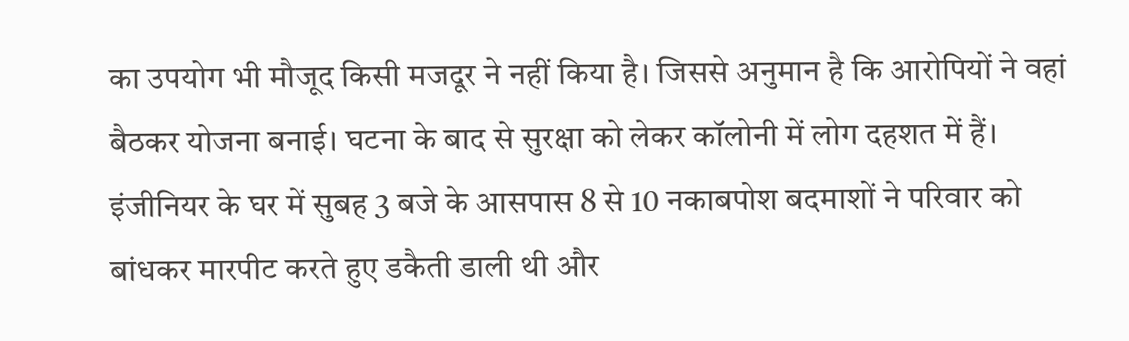का उपयोग भी मौजूद किसी मजदूर ने नहीं किया है। जिससे अनुमान है कि आरोपियों ने वहां बैठकर योजना बनाई। घटना के बाद से सुरक्षा को लेकर कॉलोनी में लोग दहशत में हैं। इंजीनियर के घर में सुबह 3 बजे के आसपास 8 से 10 नकाबपोश बदमाशों ने परिवार को बांधकर मारपीट करते हुए डकैती डाली थी और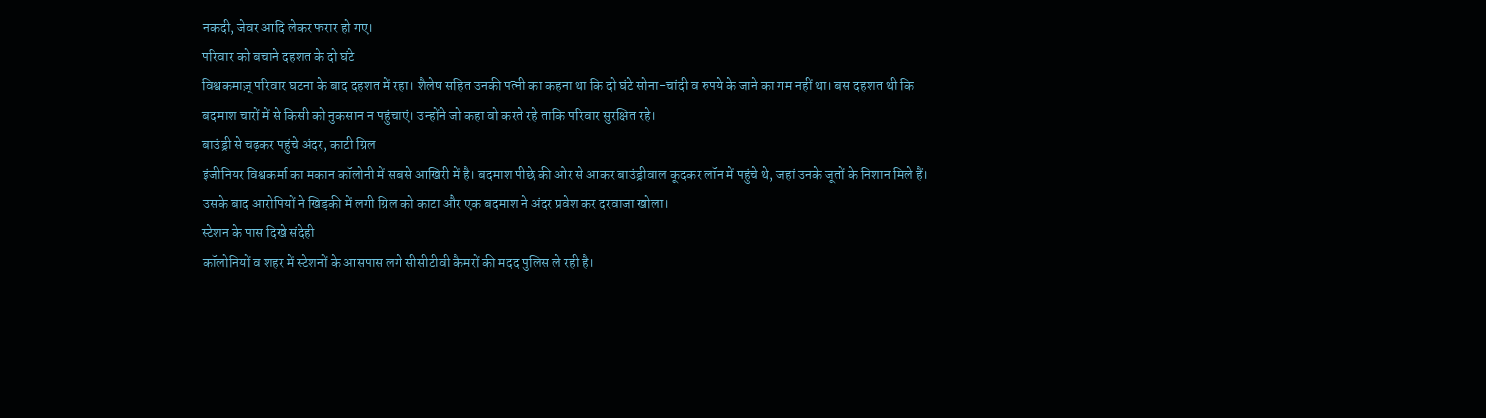नकदी, जेवर आदि लेकर फरार हो गए।
परिवार को बचाने दहशत के दो घंटे
विश्वकमाज़् परिवार घटना के बाद दहशत में रहा। शैलेष सहित उनकी पत्नी का कहना था कि दो घंटे सोना-चांदी व रुपये के जाने का गम नहीं था। बस दहशत थी कि बदमाश चारों में से किसी को नुकसान न पहुंचाएं। उन्होंने जो कहा वो करते रहे ताकि परिवार सुरक्षित रहे।
बाउंड्री से चढ़कर पहुंचे अंदर, काटी ग्रिल
इंजीनियर विश्वकर्मा का मकान कॉलोनी में सबसे आखिरी में है। बदमाश पीछे की ओर से आकर बाउंड्रीवाल कूदकर लॉन में पहुंचे थे, जहां उनके जूतों के निशान मिले हैं। उसके बाद आरोपियों ने खिड़की में लगी ग्रिल को काटा और एक बदमाश ने अंदर प्रवेश कर दरवाजा खोला।
स्टेशन के पास दिखे संदेही
कॉलोनियों व शहर में स्टेशनों के आसपास लगे सीसीटीवी कैमरों की मदद पुलिस ले रही है।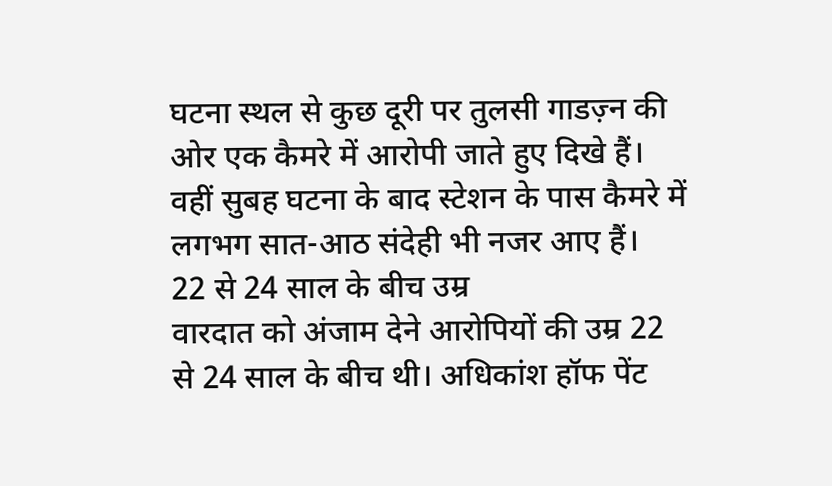घटना स्थल से कुछ दूरी पर तुलसी गाडज़्न की ओर एक कैमरे में आरोपी जाते हुए दिखे हैं। वहीं सुबह घटना के बाद स्टेशन के पास कैमरे में लगभग सात-आठ संदेही भी नजर आए हैं।
22 से 24 साल के बीच उम्र
वारदात को अंजाम देने आरोपियों की उम्र 22 से 24 साल के बीच थी। अधिकांश हॉफ पेंट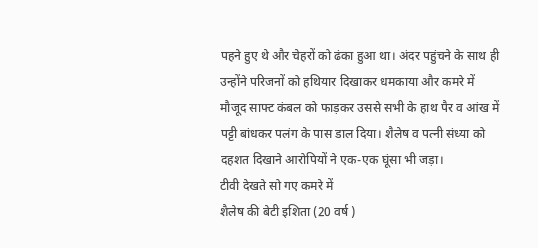पहने हुए थे और चेहरों को ढंका हुआ था। अंदर पहुंचने के साथ ही उन्होंने परिजनों को हथियार दिखाकर धमकाया और कमरे में मौजूद साफ्ट कंबल को फाड़कर उससे सभी के हाथ पैर व आंख में पट्टी बांधकर पलंग के पास डाल दिया। शैलेष व पत्नी संध्या को दहशत दिखाने आरोपियों ने एक-एक घूंसा भी जड़ा।
टीवी देखते सो गए कमरे में
शैलेष की बेटी इशिता (20 वर्ष )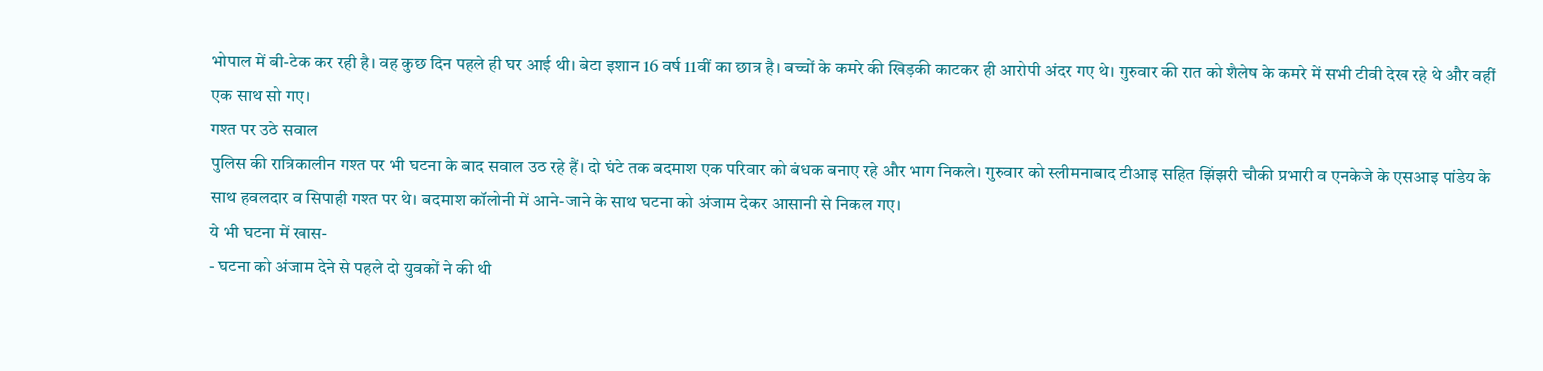भोपाल में बी-टेक कर रही है। वह कुछ दिन पहले ही घर आई थी। बेटा इशान 16 वर्ष 11वीं का छात्र है। बच्चों के कमरे की खिड़की काटकर ही आरोपी अंदर गए थे। गुरुवार की रात को शैलेष के कमरे में सभी टीवी देख रहे थे और वहीं एक साथ सो गए।
गश्त पर उठे सवाल
पुलिस की रात्रिकालीन गश्त पर भी घटना के बाद सवाल उठ रहे हैं। दो घंटे तक बदमाश एक परिवार को बंधक बनाए रहे और भाग निकले। गुरुवार को स्लीमनाबाद टीआइ सहित झिंझरी चौकी प्रभारी व एनकेजे के एसआइ पांडेय के साथ हवलदार व सिपाही गश्त पर थे। बदमाश कॉलोनी में आने-जाने के साथ घटना को अंजाम देकर आसानी से निकल गए।
ये भी घटना में खास-
- घटना को अंजाम देने से पहले दो युवकों ने की थी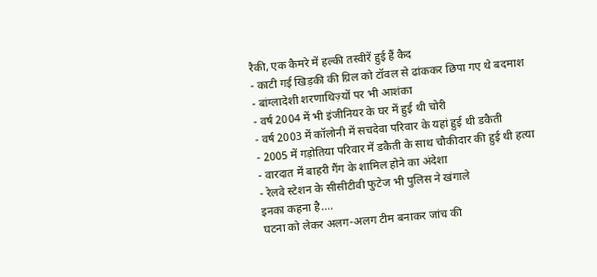रैकी, एक कैमरे में हल्की तस्वीरें हुई हैं कैद
- काटी गई खिड़की की ग्रिल को टॉवल से ढांककर छिपा गए थे बदमाश
- बांग्लादेशी शरणाथिज़्यों पर भी आशंका
- वर्ष 2004 में भी इंजीनियर के घर में हुई थी चोरी
- वर्ष 2003 में कॉलोनी में सचदेवा परिवार के यहां हुई थी डकैती
- 2005 में गड़ोतिया परिवार में डकैती के साथ चौकीदार की हुई थी हत्या
- वारदात में बाहरी गैंग के शामिल होने का अंदेशा
- रेलवे स्टेशन के सीसीटीवी फुटेज भी पुलिस ने खंगाले
इनका कहना है....
घटना को लेकर अलग-अलग टीम बनाकर जांच की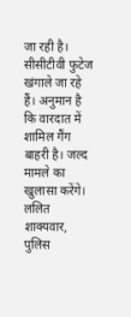जा रही है। सीसीटीवी फुटेज खंगाले जा रहे हैं। अनुमान है कि वारदात में शामिल गैंग बाहरी है। जल्द मामले का खुलासा करेंगे।
ललित शाक्यवार, पुलिस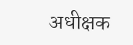अधीक्षक